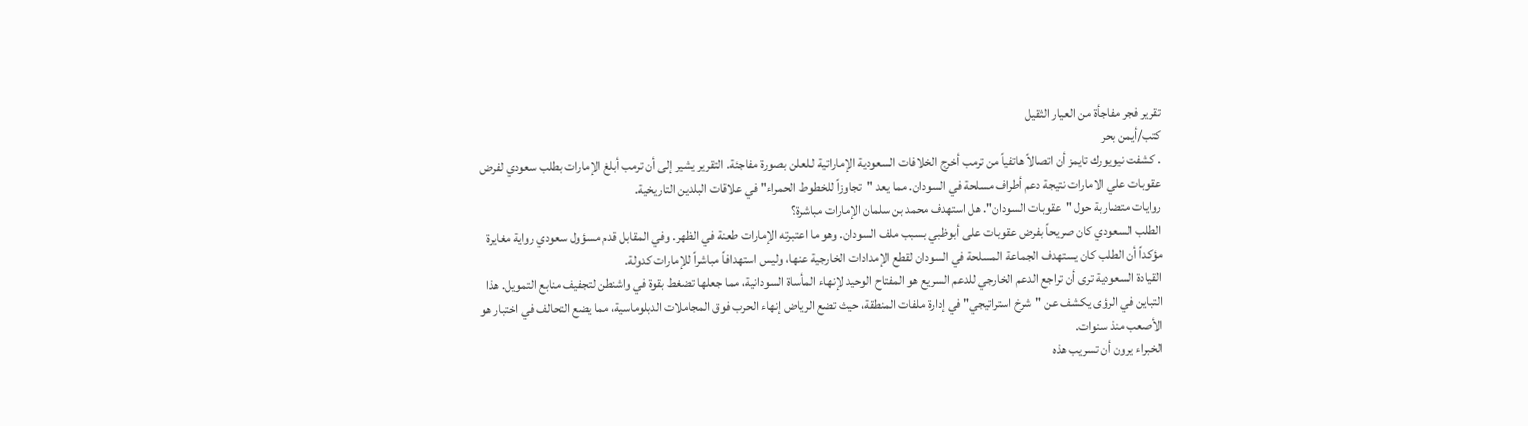تقرير فجر مفاجأة من العيار الثقيل
كتب/أيمن بحر
. كشفت نيويورك تايمز أن اتصالاً هاتفياً من ترمب أخرج الخلافات السعودية الإماراتية لـلعلن بصورة مفاجئة. التقرير يشير إلى أن ترمب أبلغ الإمارات بطلب سعودي لفرض عقوبات علي الامارات نتيجة دعم أطراف مسلحة في السودان. مما يعد "تجاوزاً للخطوط الحمراء" في علاقات البلدين التاريخية.
روايات متضاربة حول "عقوبات السودان". هل استهدف محمد بن سلمان الإمارات مباشرة؟
الطلب السعودي كان صريحاً بفرض عقوبات على أبوظبي بسبب ملف السودان. وهو ما اعتبرته الإمارات طعنة في الظهر. وفي المقابل قدم مسؤول سعودي رواية مغايرة مؤكداً أن الطلب كان يستهدف الجماعة المسلحة في السودان لقطع الإمدادات الخارجية عنها، وليس استهدافاً مباشراً للإمارات كدولة.
القيادة السعودية ترى أن تراجع الدعم الخارجي للدعم السريع هو المفتاح الوحيد لإنهاء المأساة السودانية، مما جعلها تضغط بقوة في واشنطن لتجفيف منابع التمويل. هذا التباين في الرؤى يكشف عن "شرخ استراتيجي" في إدارة ملفات المنطقة، حيث تضع الرياض إنهاء الحرب فوق المجاملات الدبلوماسية، مما يضع التحالف في اختبار هو الأصعب منذ سنوات.
الخبراء يرون أن تسريب هذه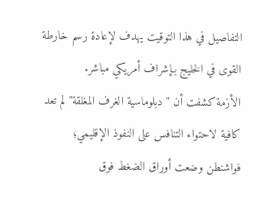التفاصيل في هذا التوقيت يهدف لإعادة رسم خارطة القوى في الخليج بـإشراف أمريكي مباشر.
الأزمة كشفت أن "دبلوماسية الغرف المغلقة" لم تعد كافية لاحتواء التنافس على النفوذ الإقليمي؛ فواشنطن وضعت أوراق الضغط فوق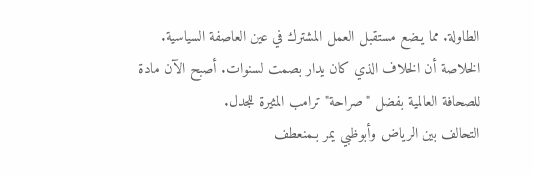الطاولة. مما يـضع مستقبل العمل المشترك في عين العاصفة السياسية.
الخلاصة أن الخلاف الذي كان يدار بصمت لسنوات. أصبح الآن مادة للصحافة العالمية بفضل "صراحة" ترامب المثيرة للجدل.
التحالف بين الرياض وأبوظبي يمر بـمنعطف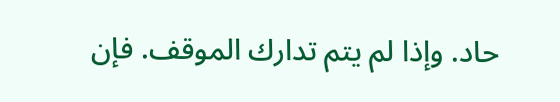حاد. وإذا لم يتم تدارك الموقف. فإن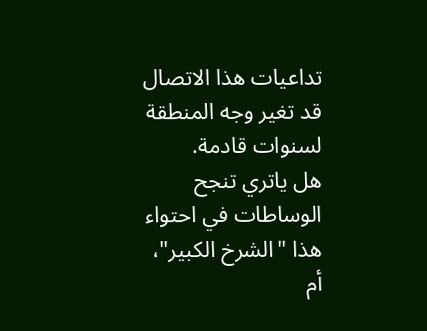تداعيات هذا الاتصال قد تغير وجه المنطقة لسنوات قادمة.
هل ياتري تنجح الوساطات في احتواء هذا "الشرخ الكبير"، أم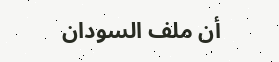أن ملف السودان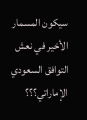سيكون المسمار الأخير في نعش التوافق السعودي الإماراتي؟؟؟